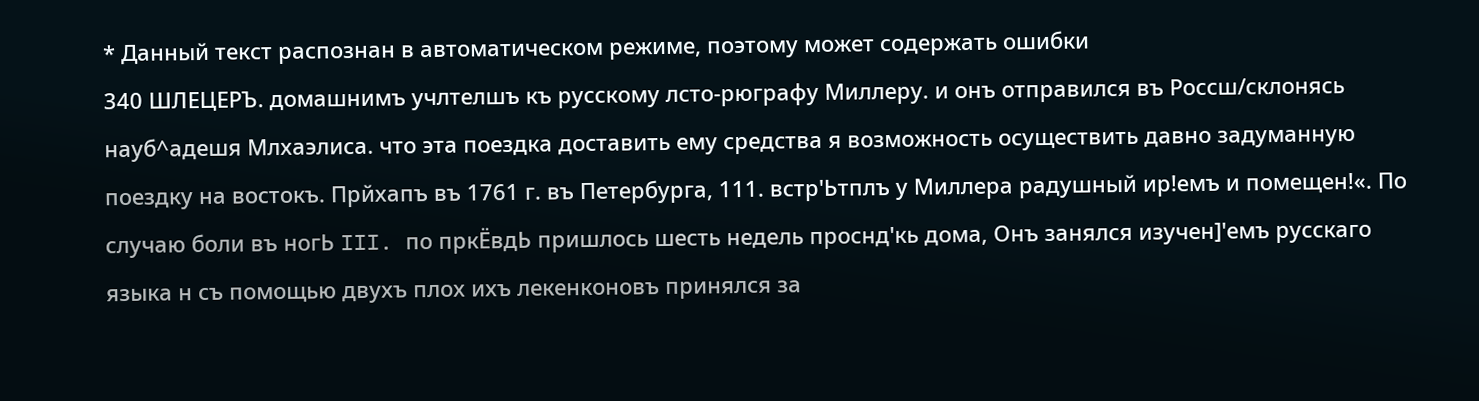* Данный текст распознан в автоматическом режиме, поэтому может содержать ошибки
340 ШЛЕЦЕРЪ. домашнимъ учлтелшъ къ русскому лсто-рюграфу Миллеру. и онъ отправился въ Россш/склонясь науб^адешя Млхаэлиса. что эта поездка доставить ему средства я возможность осуществить давно задуманную поездку на востокъ. Прйхапъ въ 1761 г. въ Петербурга, 111. встр'Ьтплъ у Миллера радушный ир!емъ и помещен!«. По случаю боли въ ногЬ III. по пркЁвдЬ пришлось шесть недель проснд'кь дома, Онъ занялся изучен]'емъ русскаго языка н съ помощью двухъ плох ихъ лекенконовъ принялся за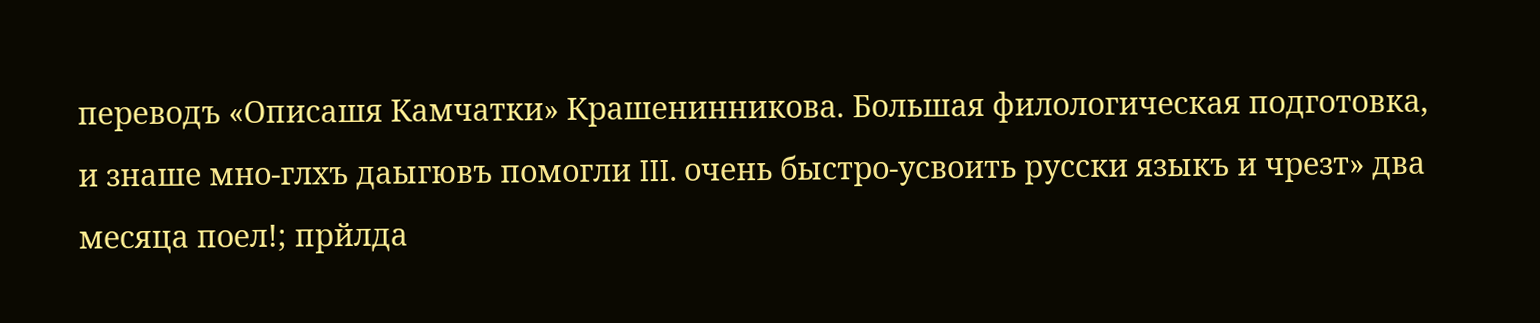переводъ «Описашя Камчатки» Крашенинникова. Большая филологическая подготовка, и знаше мно-глхъ даыгювъ помогли III. очень быстро-усвоить русски языкъ и чрезт» два месяца поел!; прйлда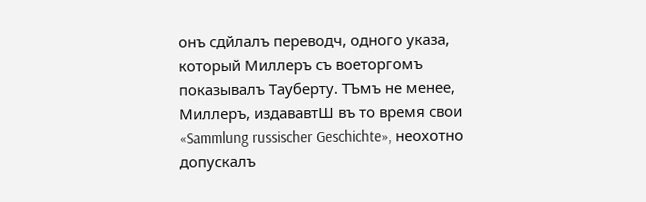онъ сдйлалъ переводч, одного указа, который Миллеръ съ воеторгомъ показывалъ Тауберту. ТЪмъ не менее, Миллеръ, издававтШ въ то время свои «Sammlung russischer Geschichte», неохотно допускалъ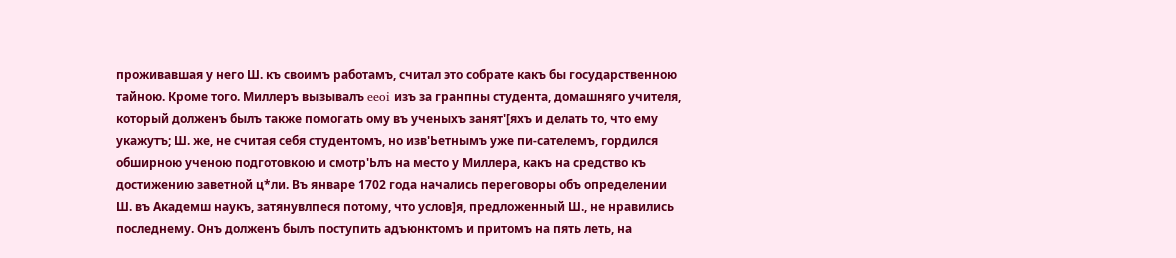проживавшая у него Ш. къ своимъ работамъ, считал это собрате какъ бы государственною тайною. Кроме того. Миллеръ вызывалъ eeoi изъ за гранпны студента, домашняго учителя, который долженъ былъ также помогать ому въ ученыхъ занят'[яхъ и делать то, что ему укажутъ; Ш. же, не считая себя студентомъ, но изв'Ьетнымъ уже пи-сателемъ, гордился обширною ученою подготовкою и смотр'Ьлъ на место у Миллера, какъ на средство къ достижению заветной ц*ли. Въ январе 1702 года начались переговоры объ определении Ш. въ Академш наукъ, затянувлпеся потому, что услов]я, предложенный Ш., не нравились последнему. Онъ долженъ былъ поступить адъюнктомъ и притомъ на пять леть, на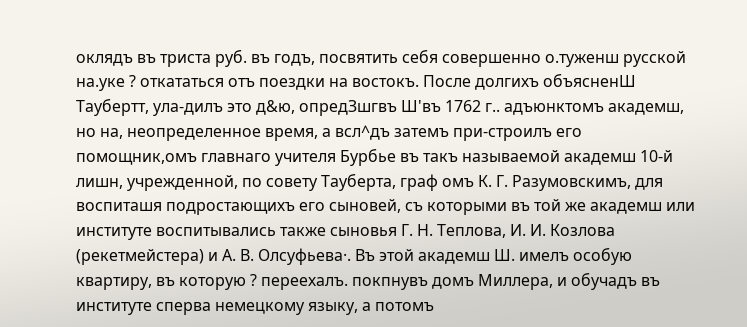оклядъ въ триста руб. въ годъ, посвятить себя совершенно о.туженш русской на.уке ? откататься отъ поездки на востокъ. После долгихъ объясненШ Таубертт, ула-дилъ это д&ю, опредЗшгвъ Ш'въ 1762 г.. адъюнктомъ академш, но на, неопределенное время, а всл^дъ затемъ при-строилъ его помощник,омъ главнаго учителя Бурбье въ такъ называемой академш 10-й лишн, учрежденной, по совету Тауберта, граф омъ К. Г. Разумовскимъ, для воспиташя подростающихъ его сыновей, съ которыми въ той же академш или институте воспитывались также сыновья Г. Н. Теплова, И. И. Козлова (рекетмейстера) и А. В. Олсуфьева·. Въ этой академш Ш. имелъ особую квартиру, въ которую ? переехалъ. покпнувъ домъ Миллера, и обучадъ въ институте сперва немецкому языку, а потомъ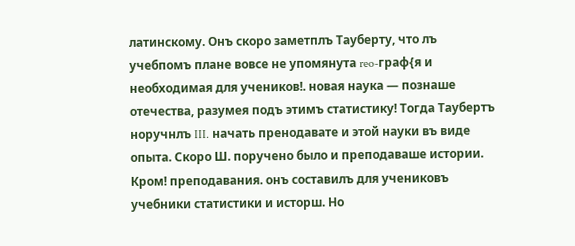латинскому. Онъ скоро заметплъ Тауберту, что лъ учебпомъ плане вовсе не упомянута reo-граф{я и необходимая для учеников!. новая наука — познаше отечества, разумея подъ этимъ статистику! Тогда Таубертъ норучнлъ III. начать пренодавате и этой науки въ виде опыта. Скоро Ш. поручено было и преподаваше истории. Кром! преподавания. онъ составилъ для учениковъ учебники статистики и исторш. Но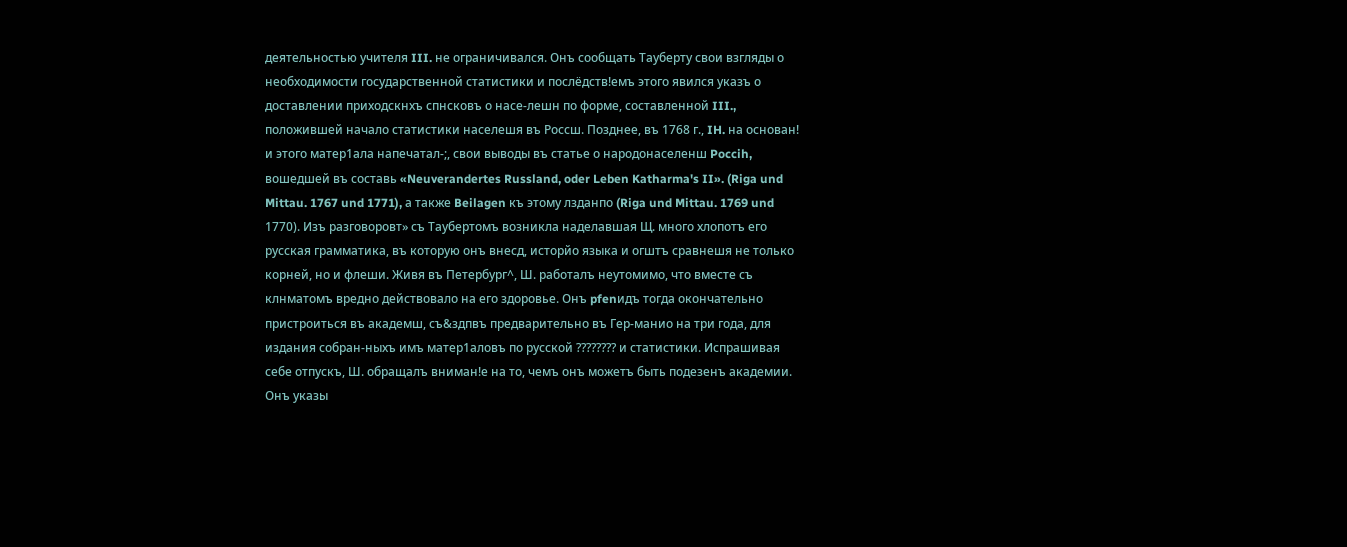деятельностью учителя III. не ограничивался. Онъ сообщать Тауберту свои взгляды о необходимости государственной статистики и послёдств!емъ этого явился указъ о доставлении приходскнхъ спнсковъ о насе-лешн по форме, составленной III., положившей начало статистики населешя въ Россш. Позднее, въ 1768 г., IH. на основан! и этого матер1ала напечатал-;, свои выводы въ статье о народонаселенш Poccih, вошедшей въ составь «Neuverandertes Russland, oder Leben Katharma's II». (Riga und Mittau. 1767 und 1771), а также Beilagen къ этому лзданпо (Riga und Mittau. 1769 und 1770). Изъ разговоровт» съ Таубертомъ возникла наделавшая Щ. много хлопотъ его русская грамматика, въ которую онъ внесд, исторйо языка и огштъ сравнешя не только корней, но и флеши. Живя въ Петербург^, Ш. работалъ неутомимо, что вместе съ клнматомъ вредно действовало на его здоровье. Онъ pfenидъ тогда окончательно пристроиться въ академш, съ&здпвъ предварительно въ Гер-манио на три года, для издания собран-ныхъ имъ матер1аловъ по русской ???????? и статистики. Испрашивая себе отпускъ, Ш. обращалъ вниман!е на то, чемъ онъ можетъ быть подезенъ академии. Онъ указы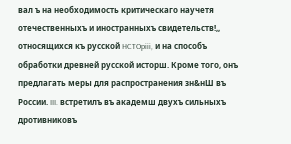вал ъ на необходимость критическаго научетя отечественныхъ и иностранныхъ свидетельств!,, относящихся къ русской HCTOpiii, и на способъ обработки древней русской исторш. Кроме того, онъ предлагать меры для распространения зн&нШ въ России. III. встретилъ въ академш двухъ сильныхъ дротивниковъ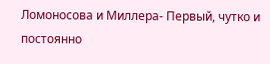Ломоносова и Миллера- Первый, чутко и постоянно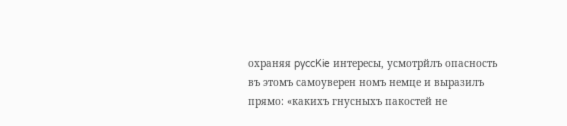охраняя pyccKie интересы, усмотрйлъ опасность въ этомъ самоуверен номъ немце и выразилъ прямо: «какихъ гнусныхъ пакостей не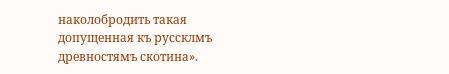наколобродить такая допущенная къ руссклмъ древностямъ скотина».